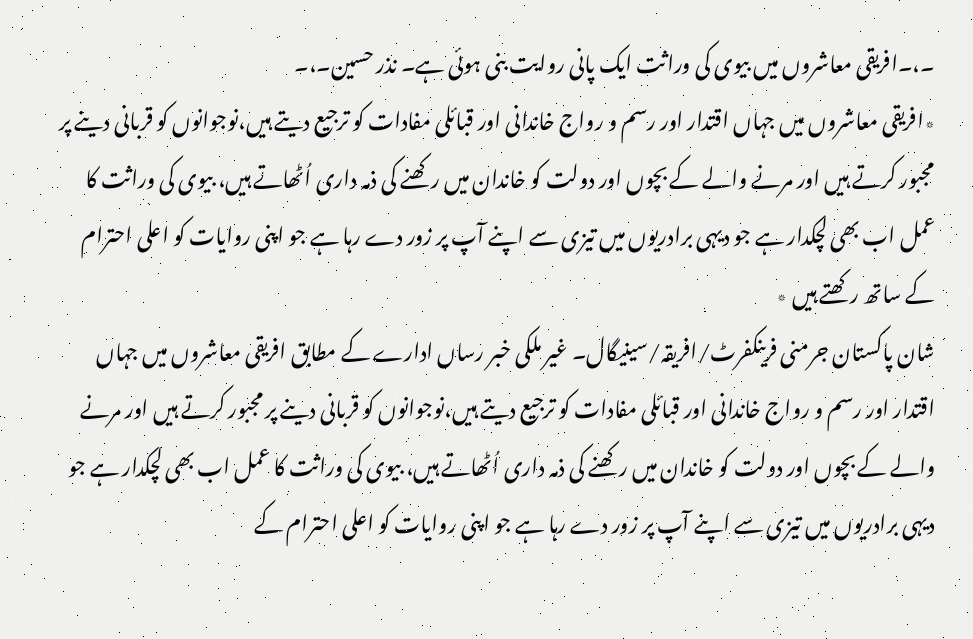۔،۔افریقی معاشروں میں بیوی کی وراثت ایک پانی روایت بنی ہوئی ہے۔ نذر حسین۔،۔
٭افریقی معاشروں میں جہاں اقتدار اور رسم و رواج خاندانی اور قبائلی مفادات کو ترجیع دیتے ہیں،نوجوانوں کو قربانی دینے پر مجبور کرتے ہیں اور مرنے والے کے بچوں اور دولت کو خاندان میں رکھنے کی ذمہ داری اُٹھاتے ہیں، بیوی کی وراثت کا عمل اب بھی لچکدار ہے جو دیہی برادریوں میں تیزی سے اپنے آپ پر زور دے رہا ہے جو اپنی روایات کو اعلی احترام کے ساتھ رکھتے ہیں ٭
شان پاکستان جرمنی فرینکفرٹ/افریقہ/سینیگال۔ غیر ملکی خبر رساں ادارے کے مطابق افریقی معاشروں میں جہاں اقتدار اور رسم و رواج خاندانی اور قبائلی مفادات کو ترجیع دیتے ہیں،نوجوانوں کو قربانی دینے پر مجبور کرتے ہیں اور مرنے والے کے بچوں اور دولت کو خاندان میں رکھنے کی ذمہ داری اُٹھاتے ہیں، بیوی کی وراثت کا عمل اب بھی لچکدار ہے جو دیہی برادریوں میں تیزی سے اپنے آپ پر زور دے رہا ہے جو اپنی روایات کو اعلی احترام کے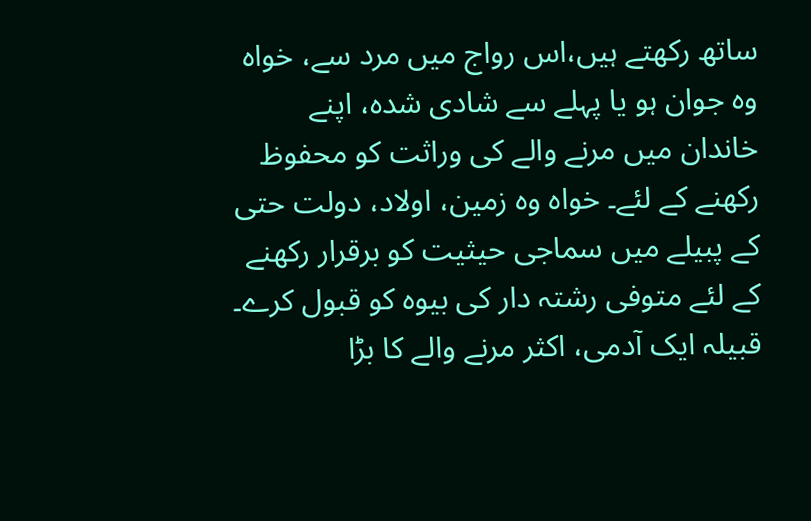ساتھ رکھتے ہیں،اس رواج میں مرد سے، خواہ وہ جوان ہو یا پہلے سے شادی شدہ، اپنے خاندان میں مرنے والے کی وراثت کو محفوظ رکھنے کے لئے۔ خواہ وہ زمین، اولاد، دولت حتی کے پبیلے میں سماجی حیثیت کو برقرار رکھنے کے لئے متوفی رشتہ دار کی بیوہ کو قبول کرے۔ قبیلہ ایک آدمی، اکثر مرنے والے کا بڑا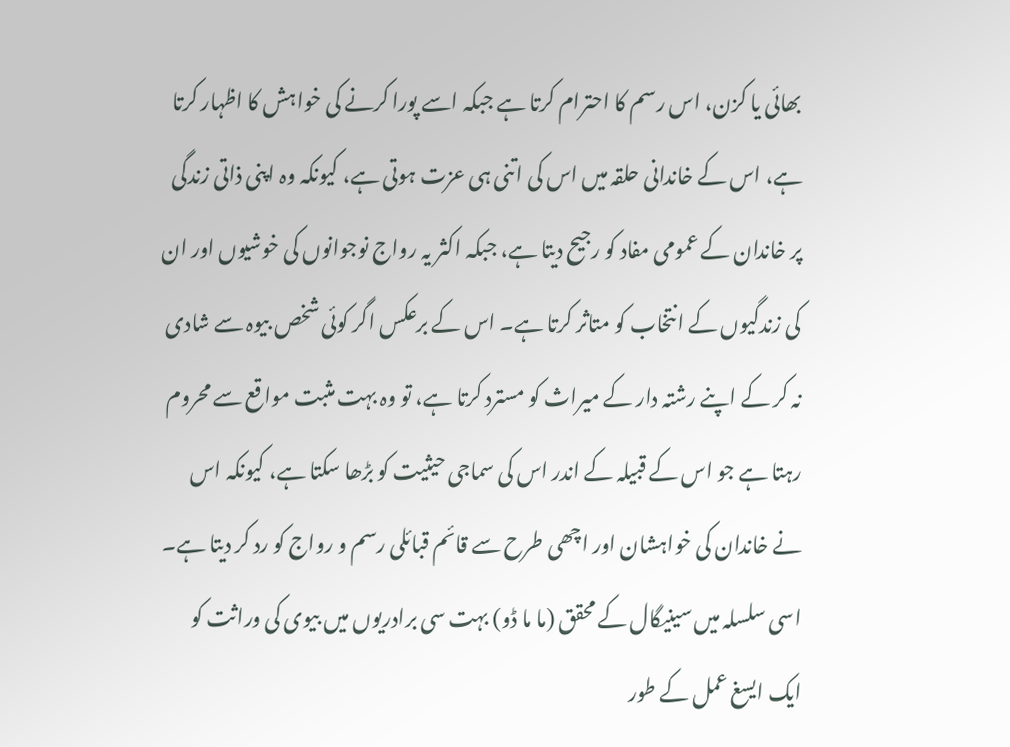بھائی یا کزن، اس رسم کا احترام کرتا ہے جبکہ اسے پورا کرنے کی خواہش کا اظہار کرتا ہے، اس کے خاندانی حلقہ میں اس کی اتنی ہی عزت ہوتی ہے، کیونکہ وہ اپنی ذاتی زندگی پر خاندان کے عمومی مفاد کو رجیح دیتا ہے، جبکہ اکثر یہ رواج نوجوانوں کی خوشیوں اور ان کی زندگیوں کے انتخاب کو متاثر کرتا ہے۔ اس کے برعکس اگر کوئی شخص بیوہ سے شادی نہ کر کے اپنے رشتہ دار کے میراث کو مسترد کرتا ہے، تو وہ بہت مثبت مواقع سے محروم رہتا ہے جو اس کے قبیلہ کے اندر اس کی سماجی حیثیت کو بڑھا سکتا ہے، کیونکہ اس نے خاندان کی خواہشان اور اچھی طرح سے قائم قبائلی رسم و رواج کو رد کر دیتا ہے۔ اسی سلسلہ میں سینیگال کے محقق (ما ما ڈو) بہت سی برادریوں میں بیوی کی وراثت کو ایک ایسغ عمل کے طور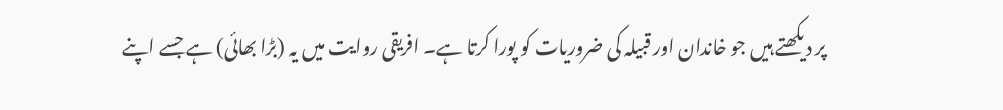پر دیکھتے ہیں جو خاندان اور قبیلہ کی ضروریات کو پورا کرتا ہے۔ افریقی روایت میں یہ (بڑا بھائی) ہے جسے اپنے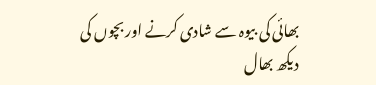بھائی کی بیوہ سے شادی کرنے اور بچوں کی دیکھ بھال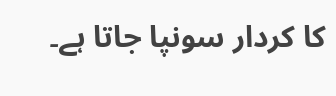کا کردار سونپا جاتا ہے۔